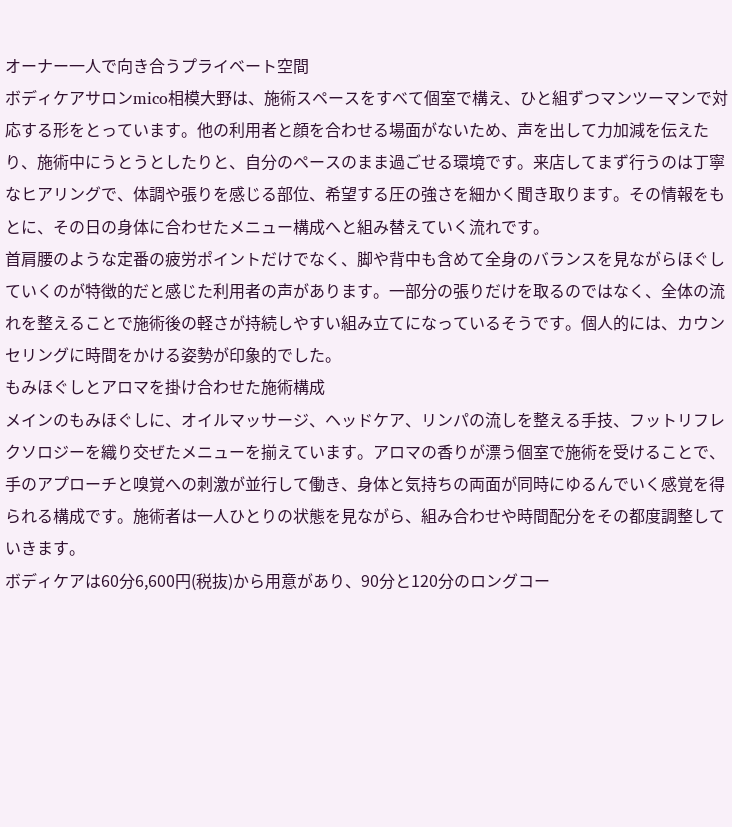オーナー一人で向き合うプライベート空間
ボディケアサロンmico相模大野は、施術スペースをすべて個室で構え、ひと組ずつマンツーマンで対応する形をとっています。他の利用者と顔を合わせる場面がないため、声を出して力加減を伝えたり、施術中にうとうとしたりと、自分のペースのまま過ごせる環境です。来店してまず行うのは丁寧なヒアリングで、体調や張りを感じる部位、希望する圧の強さを細かく聞き取ります。その情報をもとに、その日の身体に合わせたメニュー構成へと組み替えていく流れです。
首肩腰のような定番の疲労ポイントだけでなく、脚や背中も含めて全身のバランスを見ながらほぐしていくのが特徴的だと感じた利用者の声があります。一部分の張りだけを取るのではなく、全体の流れを整えることで施術後の軽さが持続しやすい組み立てになっているそうです。個人的には、カウンセリングに時間をかける姿勢が印象的でした。
もみほぐしとアロマを掛け合わせた施術構成
メインのもみほぐしに、オイルマッサージ、ヘッドケア、リンパの流しを整える手技、フットリフレクソロジーを織り交ぜたメニューを揃えています。アロマの香りが漂う個室で施術を受けることで、手のアプローチと嗅覚への刺激が並行して働き、身体と気持ちの両面が同時にゆるんでいく感覚を得られる構成です。施術者は一人ひとりの状態を見ながら、組み合わせや時間配分をその都度調整していきます。
ボディケアは60分6,600円(税抜)から用意があり、90分と120分のロングコー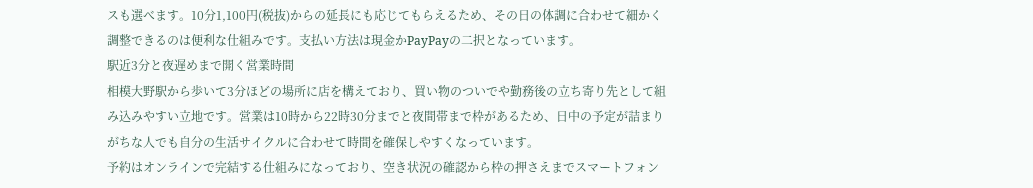スも選べます。10分1,100円(税抜)からの延長にも応じてもらえるため、その日の体調に合わせて細かく調整できるのは便利な仕組みです。支払い方法は現金かPayPayの二択となっています。
駅近3分と夜遅めまで開く営業時間
相模大野駅から歩いて3分ほどの場所に店を構えており、買い物のついでや勤務後の立ち寄り先として組み込みやすい立地です。営業は10時から22時30分までと夜間帯まで枠があるため、日中の予定が詰まりがちな人でも自分の生活サイクルに合わせて時間を確保しやすくなっています。
予約はオンラインで完結する仕組みになっており、空き状況の確認から枠の押さえまでスマートフォン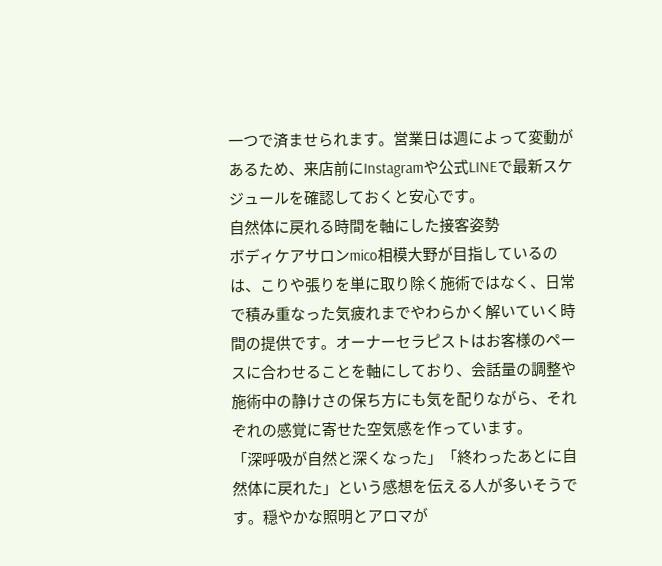一つで済ませられます。営業日は週によって変動があるため、来店前にInstagramや公式LINEで最新スケジュールを確認しておくと安心です。
自然体に戻れる時間を軸にした接客姿勢
ボディケアサロンmico相模大野が目指しているのは、こりや張りを単に取り除く施術ではなく、日常で積み重なった気疲れまでやわらかく解いていく時間の提供です。オーナーセラピストはお客様のペースに合わせることを軸にしており、会話量の調整や施術中の静けさの保ち方にも気を配りながら、それぞれの感覚に寄せた空気感を作っています。
「深呼吸が自然と深くなった」「終わったあとに自然体に戻れた」という感想を伝える人が多いそうです。穏やかな照明とアロマが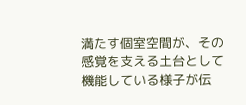満たす個室空間が、その感覚を支える土台として機能している様子が伝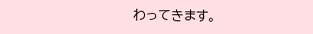わってきます。